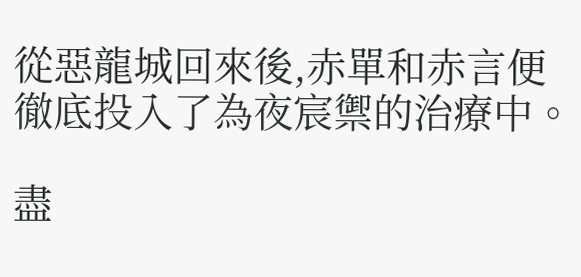從惡龍城回來後,赤單和赤言便徹底投入了為夜宸禦的治療中。

盡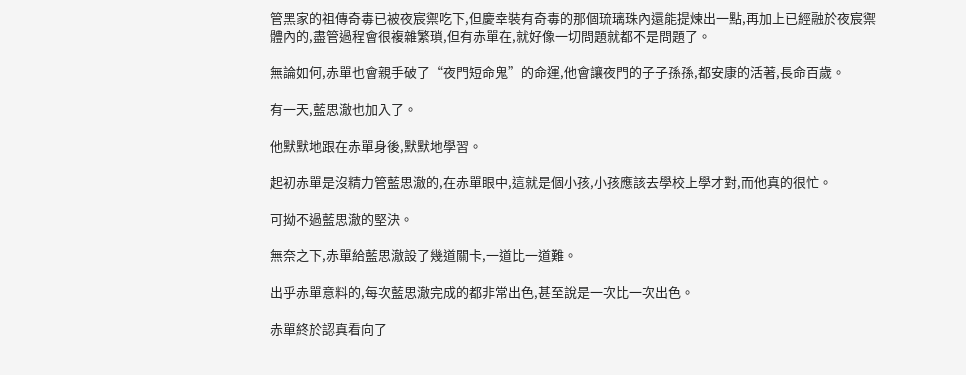管黑家的祖傳奇毒已被夜宸禦吃下,但慶幸裝有奇毒的那個琉璃珠內還能提煉出一點,再加上已經融於夜宸禦體內的,盡管過程會很複雜繁瑣,但有赤單在,就好像一切問題就都不是問題了。

無論如何,赤單也會親手破了“夜門短命鬼”的命運,他會讓夜門的子子孫孫,都安康的活著,長命百歲。

有一天,藍思澈也加入了。

他默默地跟在赤單身後,默默地學習。

起初赤單是沒精力管藍思澈的,在赤單眼中,這就是個小孩,小孩應該去學校上學才對,而他真的很忙。

可拗不過藍思澈的堅決。

無奈之下,赤單給藍思澈設了幾道關卡,一道比一道難。

出乎赤單意料的,每次藍思澈完成的都非常出色,甚至說是一次比一次出色。

赤單終於認真看向了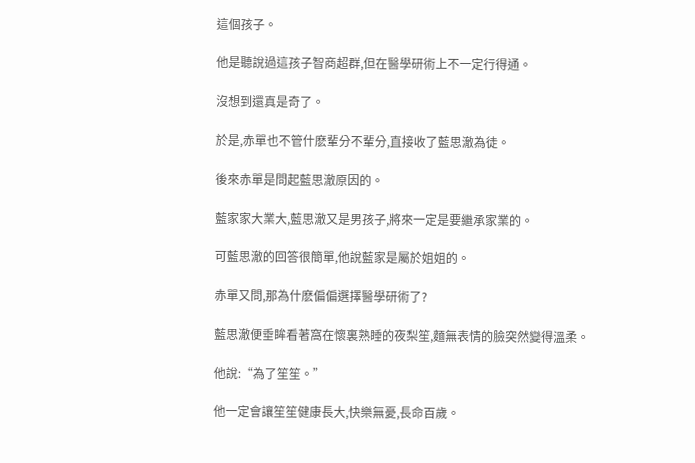這個孩子。

他是聽說過這孩子智商超群,但在醫學研術上不一定行得通。

沒想到還真是奇了。

於是,赤單也不管什麽輩分不輩分,直接收了藍思澈為徒。

後來赤單是問起藍思澈原因的。

藍家家大業大,藍思澈又是男孩子,將來一定是要繼承家業的。

可藍思澈的回答很簡單,他說藍家是屬於姐姐的。

赤單又問,那為什麽偏偏選擇醫學研術了?

藍思澈便垂眸看著窩在懷裏熟睡的夜梨笙,麵無表情的臉突然變得溫柔。

他說:“為了笙笙。”

他一定會讓笙笙健康長大,快樂無憂,長命百歲。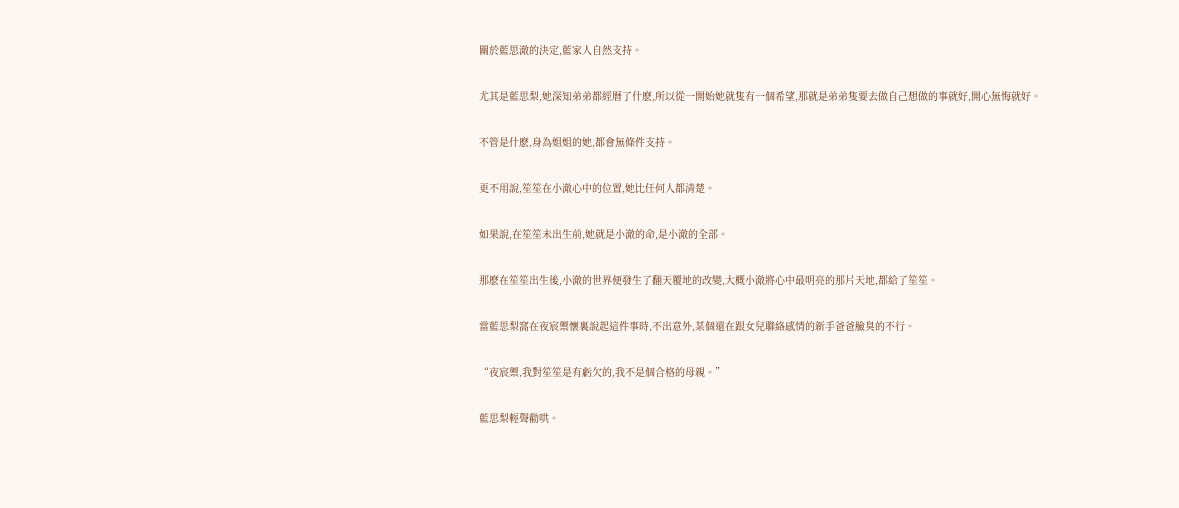關於藍思澈的決定,藍家人自然支持。

尤其是藍思梨,她深知弟弟都經曆了什麽,所以從一開始她就隻有一個希望,那就是弟弟隻要去做自己想做的事就好,開心無悔就好。

不管是什麽,身為姐姐的她,都會無條件支持。

更不用說,笙笙在小澈心中的位置,她比任何人都清楚。

如果說,在笙笙未出生前,她就是小澈的命,是小澈的全部。

那麽在笙笙出生後,小澈的世界便發生了翻天覆地的改變,大概小澈將心中最明亮的那片天地,都給了笙笙。

當藍思梨窩在夜宸禦懷裏說起這件事時,不出意外,某個還在跟女兒聯絡感情的新手爸爸臉臭的不行。

“夜宸禦,我對笙笙是有虧欠的,我不是個合格的母親。”

藍思梨輕聲勸哄。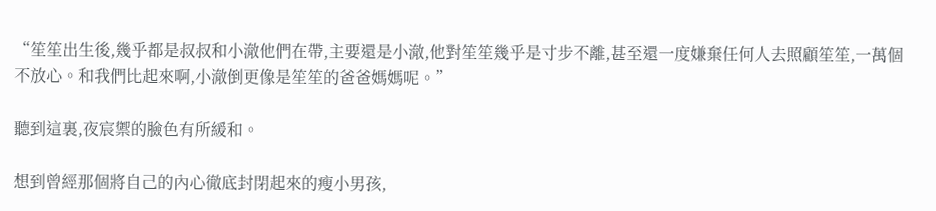“笙笙出生後,幾乎都是叔叔和小澈他們在帶,主要還是小澈,他對笙笙幾乎是寸步不離,甚至還一度嫌棄任何人去照顧笙笙,一萬個不放心。和我們比起來啊,小澈倒更像是笙笙的爸爸媽媽呢。”

聽到這裏,夜宸禦的臉色有所緩和。

想到曾經那個將自己的內心徹底封閉起來的瘦小男孩,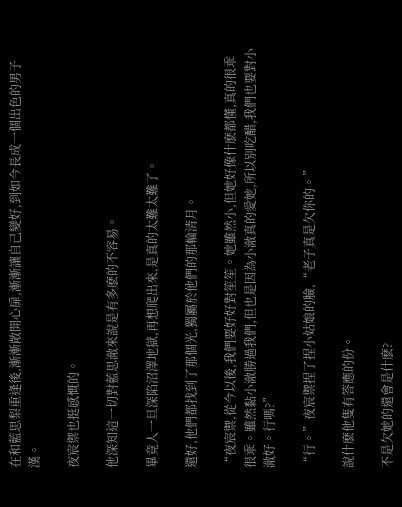在和藍思梨重逢後,漸漸敞開心扉,漸漸讓自己變好,到如今長成一個出色的男子漢。

夜宸禦也挺感慨的。

他深知這一切對藍思澈來說是有多麽的不容易。

畢竟人一旦深陷沼澤地獄,再想爬出來,是真的太難太難了。

還好,他們都找到了那個光,獨屬於他們的那輪清月。

“夜宸禦,從今以後,我們要好好對笙笙。她雖然小,但她好像什麽都懂,真的很乖很乖。雖然黏小澈勝過我們,但也是因為小澈真的愛她,所以別吃醋,我們也要對小澈好。行嗎?”

“行。”夜宸禦捏了捏小姑娘的臉,“老子真是欠你的。”

說什麽他隻有答應的份。

不是欠她的還會是什麽?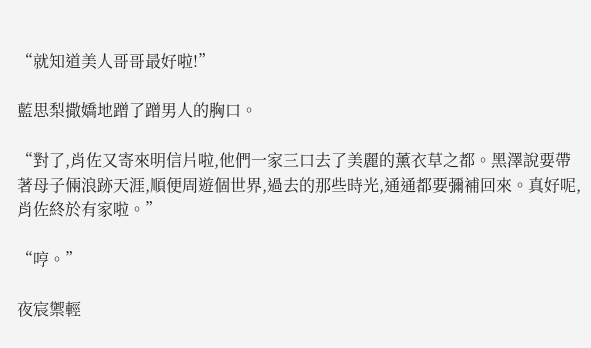“就知道美人哥哥最好啦!”

藍思梨撒嬌地蹭了蹭男人的胸口。

“對了,肖佐又寄來明信片啦,他們一家三口去了美麗的薰衣草之都。黑澤說要帶著母子倆浪跡天涯,順便周遊個世界,過去的那些時光,通通都要彌補回來。真好呢,肖佐終於有家啦。”

“哼。”

夜宸禦輕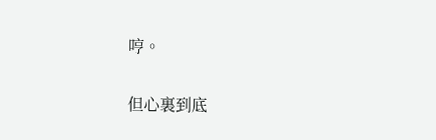哼。

但心裏到底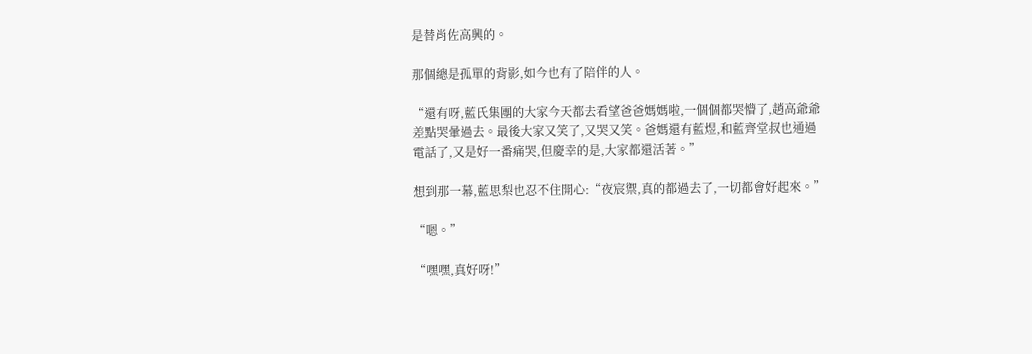是替肖佐高興的。

那個總是孤單的背影,如今也有了陪伴的人。

“還有呀,藍氏集團的大家今天都去看望爸爸媽媽啦,一個個都哭懵了,趙高爺爺差點哭暈過去。最後大家又笑了,又哭又笑。爸媽還有藍煜,和藍齊堂叔也通過電話了,又是好一番痛哭,但慶幸的是,大家都還活著。”

想到那一幕,藍思梨也忍不住開心:“夜宸禦,真的都過去了,一切都會好起來。”

“嗯。”

“嘿嘿,真好呀!”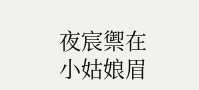夜宸禦在小姑娘眉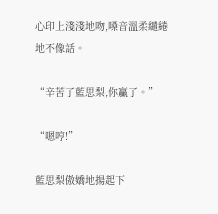心印上淺淺地吻,嗓音溫柔繾綣地不像話。

“辛苦了藍思梨,你贏了。”

“嗯哼!”

藍思梨傲嬌地揚起下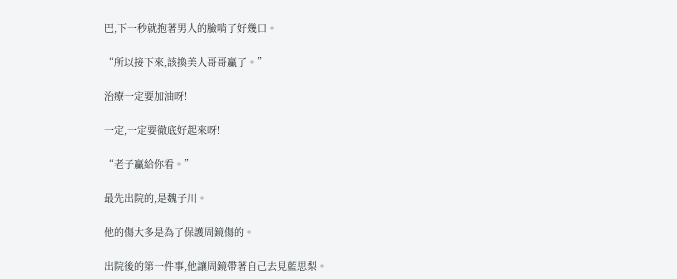巴,下一秒就抱著男人的臉啃了好幾口。

“所以接下來,該換美人哥哥贏了。”

治療一定要加油呀!

一定,一定要徹底好起來呀!

“老子贏給你看。”

最先出院的,是魏子川。

他的傷大多是為了保護周鏡傷的。

出院後的第一件事,他讓周鏡帶著自己去見藍思梨。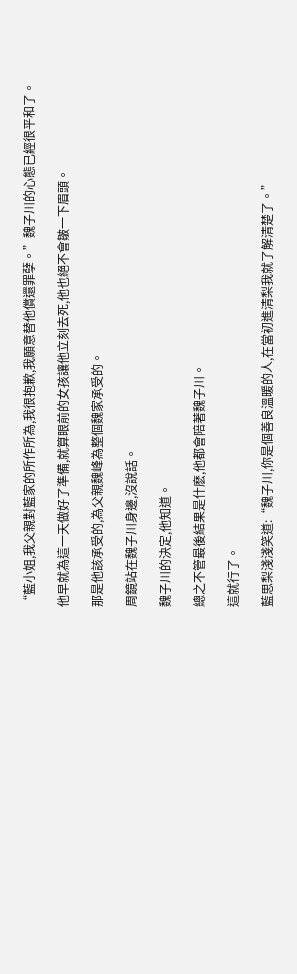“藍小姐,我父親對藍家的所作所為,我很抱歉,我願意替他償還罪孽。”魏子川的心態已經很平和了。

他早就為這一天做好了準備,就算眼前的女孩讓他立刻去死,他也絕不會皺一下眉頭。

那是他該承受的,為父親魏峰為整個魏家承受的。

周鏡站在魏子川身邊,沒說話。

魏子川的決定,他知道。

總之不管最後結果是什麽,他都會陪著魏子川。

這就行了。

藍思梨淺淺笑道:“魏子川,你是個善良溫暖的人,在當初進清梨我就了解清楚了。”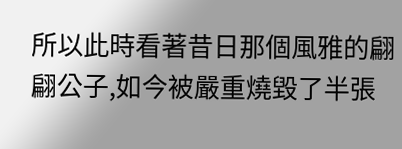所以此時看著昔日那個風雅的翩翩公子,如今被嚴重燒毀了半張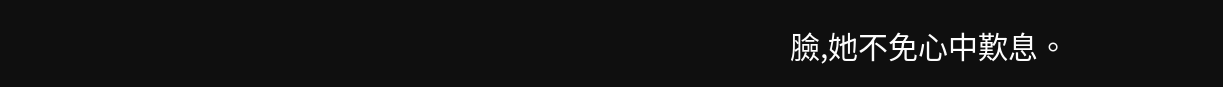臉,她不免心中歎息。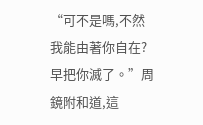“可不是嗎,不然我能由著你自在?早把你滅了。”周鏡附和道,這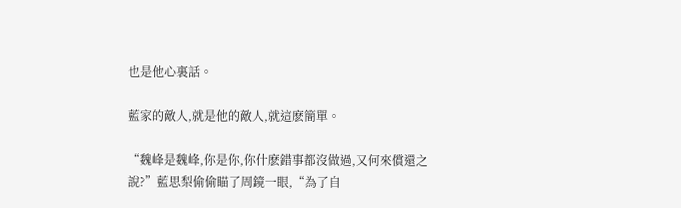也是他心裏話。

藍家的敵人,就是他的敵人,就這麽簡單。

“魏峰是魏峰,你是你,你什麽錯事都沒做過,又何來償還之說?”藍思梨偷偷瞄了周鏡一眼,“為了自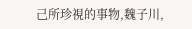己所珍視的事物,魏子川,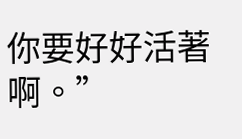你要好好活著啊。”